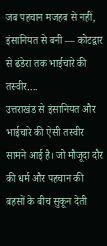जब पहचान मजहब से नहीं, इंसानियत से बनी — कोटद्वार से ढंडेरा तक भाईचारे की तस्वीर….
उत्तराखंड से इंसानियत और भाईचारे की ऐसी तस्वीर सामने आई है। जो मौजूदा दौर की धर्म और पहचान की बहसों के बीच सुकून देती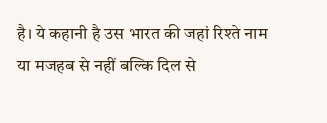है। ये कहानी है उस भारत की जहां रिश्ते नाम या मजहब से नहीं बल्कि दिल से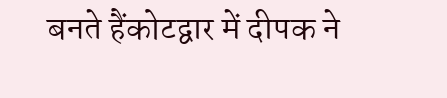बनते हैंकोटद्वार में दीपक ने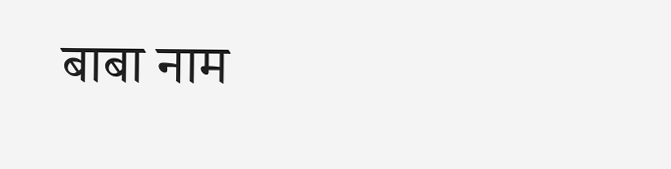बाबा नाम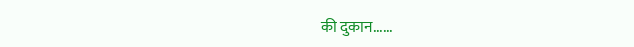की दुकान......